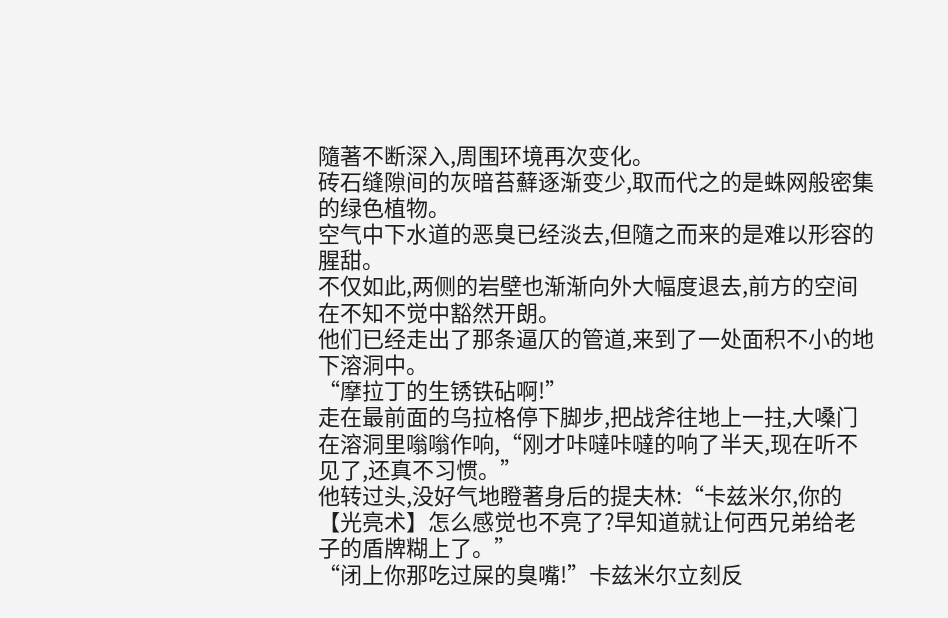隨著不断深入,周围环境再次变化。
砖石缝隙间的灰暗苔蘚逐渐变少,取而代之的是蛛网般密集的绿色植物。
空气中下水道的恶臭已经淡去,但隨之而来的是难以形容的腥甜。
不仅如此,两侧的岩壁也渐渐向外大幅度退去,前方的空间在不知不觉中豁然开朗。
他们已经走出了那条逼仄的管道,来到了一处面积不小的地下溶洞中。
“摩拉丁的生锈铁砧啊!”
走在最前面的乌拉格停下脚步,把战斧往地上一拄,大嗓门在溶洞里嗡嗡作响,“刚才咔噠咔噠的响了半天,现在听不见了,还真不习惯。”
他转过头,没好气地瞪著身后的提夫林:“卡兹米尔,你的【光亮术】怎么感觉也不亮了?早知道就让何西兄弟给老子的盾牌糊上了。”
“闭上你那吃过屎的臭嘴!”卡兹米尔立刻反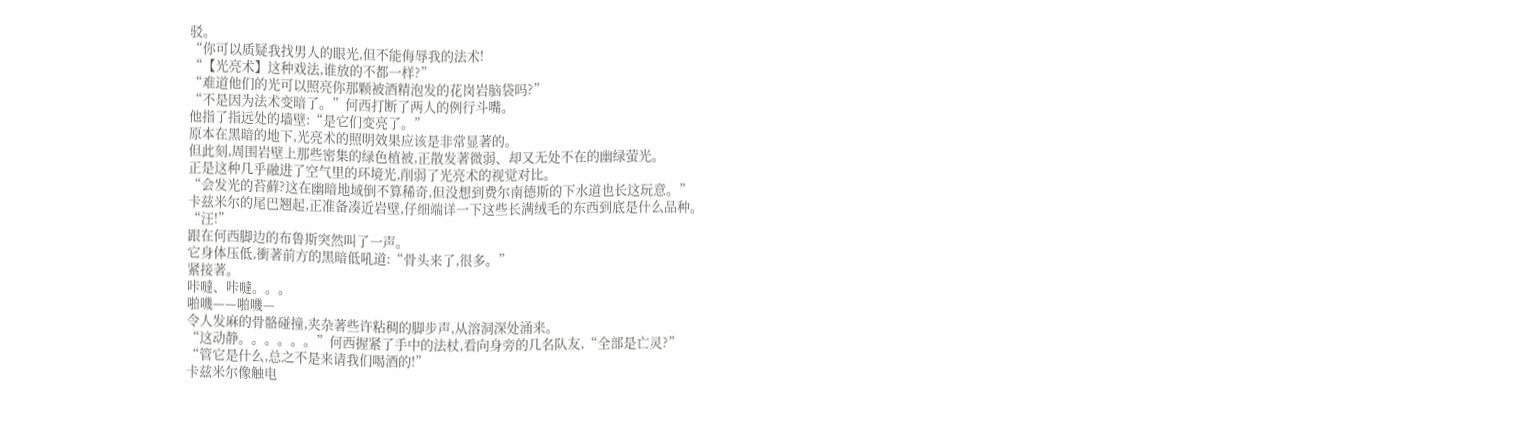驳。
“你可以质疑我找男人的眼光,但不能侮辱我的法术!
“【光亮术】这种戏法,谁放的不都一样?”
“难道他们的光可以照亮你那颗被酒精泡发的花岗岩脑袋吗?”
“不是因为法术变暗了。”何西打断了两人的例行斗嘴。
他指了指远处的墙壁:“是它们变亮了。”
原本在黑暗的地下,光亮术的照明效果应该是非常显著的。
但此刻,周围岩壁上那些密集的绿色植被,正散发著微弱、却又无处不在的幽绿萤光。
正是这种几乎融进了空气里的环境光,削弱了光亮术的视觉对比。
“会发光的苔蘚?这在幽暗地域倒不算稀奇,但没想到费尔南德斯的下水道也长这玩意。”
卡兹米尔的尾巴翘起,正准备凑近岩壁,仔细端详一下这些长满绒毛的东西到底是什么品种。
“汪!”
跟在何西脚边的布鲁斯突然叫了一声。
它身体压低,衝著前方的黑暗低吼道:“骨头来了,很多。”
紧接著。
咔噠、咔噠。。。
啪嘰——啪嘰—
令人发麻的骨骼碰撞,夹杂著些许粘稠的脚步声,从溶洞深处涌来。
“这动静。。。。。。”何西握紧了手中的法杖,看向身旁的几名队友,“全部是亡灵?”
“管它是什么,总之不是来请我们喝酒的!”
卡兹米尔像触电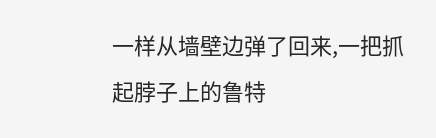一样从墙壁边弹了回来,一把抓起脖子上的鲁特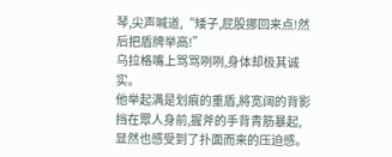琴,尖声喊道,“矮子,屁股挪回来点!然后把盾牌举高!”
乌拉格嘴上骂骂咧咧,身体却极其诚实。
他举起满是划痕的重盾,將宽阔的背影挡在眾人身前,握斧的手背青筋暴起,显然也感受到了扑面而来的压迫感。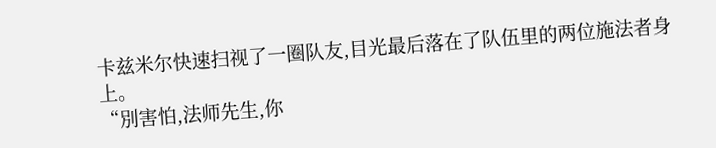卡兹米尔快速扫视了一圈队友,目光最后落在了队伍里的两位施法者身上。
“別害怕,法师先生,你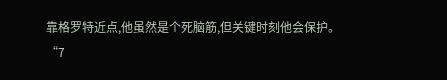靠格罗特近点,他虽然是个死脑筋,但关键时刻他会保护。
“7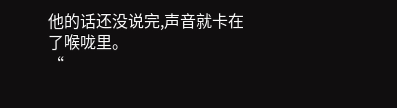他的话还没说完,声音就卡在了喉咙里。
“